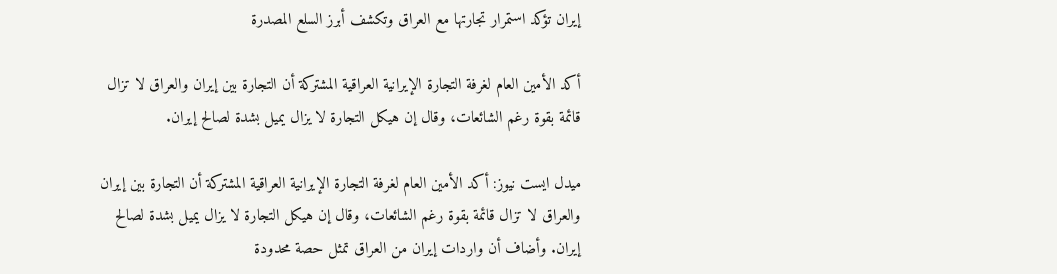إيران تؤكد استمرار تجارتها مع العراق وتكشف أبرز السلع المصدرة

أكد الأمين العام لغرفة التجارة الإيرانية العراقية المشتركة أن التجارة بين إيران والعراق لا تزال قائمة بقوة رغم الشائعات، وقال إن هيكل التجارة لا يزال يميل بشدة لصالح إيران.

ميدل ايست نيوز: أكد الأمين العام لغرفة التجارة الإيرانية العراقية المشتركة أن التجارة بين إيران والعراق لا تزال قائمة بقوة رغم الشائعات، وقال إن هيكل التجارة لا يزال يميل بشدة لصالح إيران. وأضاف أن واردات إيران من العراق تمثل حصة محدودة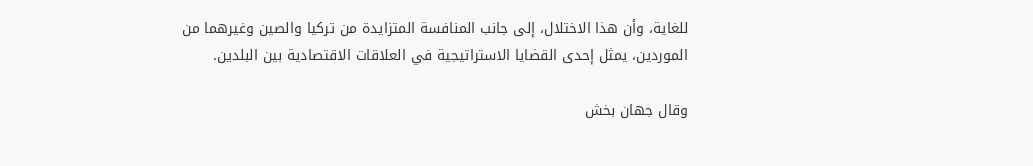للغاية، وأن هذا الاختلال، إلى جانب المنافسة المتزايدة من تركيا والصين وغيرهما من الموردين، يمثل إحدى القضايا الاستراتيجية في العلاقات الاقتصادية بين البلدين.

وقال جهان بخش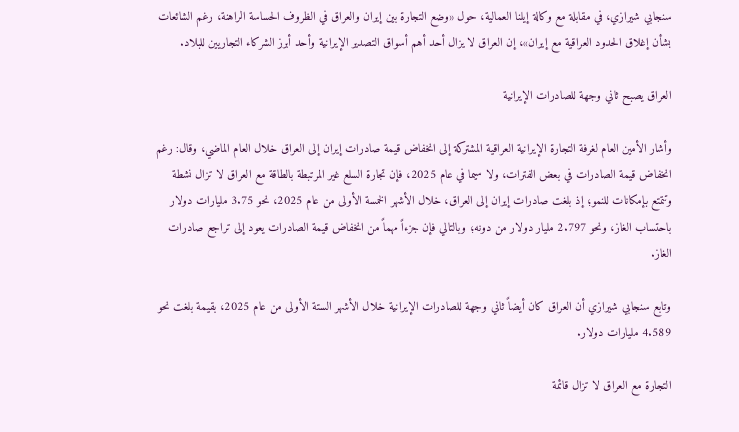سنجابي شيرازي، في مقابلة مع وكالة إيلنا العمالية، حول «وضع التجارة بين إيران والعراق في الظروف الحساسة الراهنة، رغم الشائعات بشأن إغلاق الحدود العراقية مع إيران»، إن العراق لا يزال أحد أهم أسواق التصدير الإيرانية وأحد أبرز الشركاء التجاريين للبلاد.

العراق يصبح ثاني وجهة للصادرات الإيرانية

وأشار الأمين العام لغرفة التجارة الإيرانية العراقية المشتركة إلى انخفاض قيمة صادرات إيران إلى العراق خلال العام الماضي، وقال: رغم انخفاض قيمة الصادرات في بعض الفترات، ولا سيما في عام 2025، فإن تجارة السلع غير المرتبطة بالطاقة مع العراق لا تزال نشطة وتتمتع بإمكانات للنمو؛ إذ بلغت صادرات إيران إلى العراق، خلال الأشهر الخمسة الأولى من عام 2025، نحو 3.75 مليارات دولار باحتساب الغاز، ونحو 2.797 مليار دولار من دونه؛ وبالتالي فإن جزءاً مهماً من انخفاض قيمة الصادرات يعود إلى تراجع صادرات الغاز.

وتابع سنجابي شيرازي أن العراق كان أيضاً ثاني وجهة للصادرات الإيرانية خلال الأشهر الستة الأولى من عام 2025، بقيمة بلغت نحو 4.589 مليارات دولار.

التجارة مع العراق لا تزال قائمة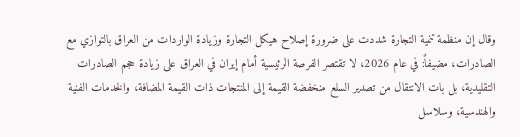وقال إن منظمة تنمية التجارة شددت على ضرورة إصلاح هيكل التجارة وزيادة الواردات من العراق بالتوازي مع الصادرات، مضيفاً: في عام 2026، لا تقتصر الفرصة الرئيسية أمام إيران في العراق على زيادة حجم الصادرات التقليدية، بل بات الانتقال من تصدير السلع منخفضة القيمة إلى المنتجات ذات القيمة المضافة، والخدمات الفنية والهندسية، وسلاسل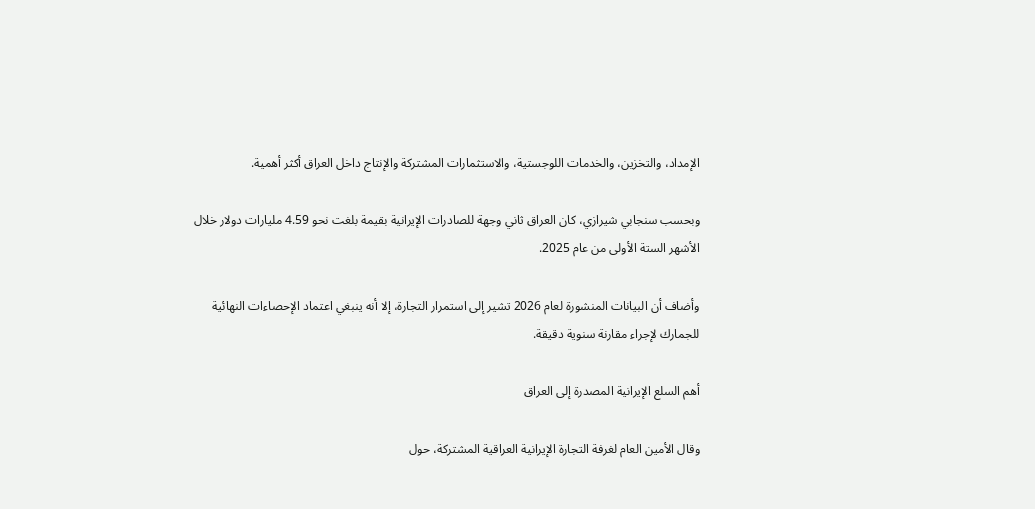الإمداد، والتخزين، والخدمات اللوجستية، والاستثمارات المشتركة والإنتاج داخل العراق أكثر أهمية.

وبحسب سنجابي شيرازي، كان العراق ثاني وجهة للصادرات الإيرانية بقيمة بلغت نحو 4.59 مليارات دولار خلال الأشهر الستة الأولى من عام 2025.

وأضاف أن البيانات المنشورة لعام 2026 تشير إلى استمرار التجارة، إلا أنه ينبغي اعتماد الإحصاءات النهائية للجمارك لإجراء مقارنة سنوية دقيقة.

أهم السلع الإيرانية المصدرة إلى العراق

وقال الأمين العام لغرفة التجارة الإيرانية العراقية المشتركة، حول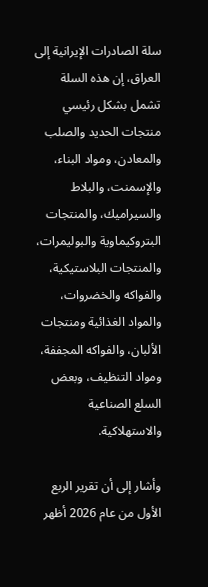سلة الصادرات الإيرانية إلى العراق، إن هذه السلة تشمل بشكل رئيسي منتجات الحديد والصلب والمعادن، ومواد البناء، والإسمنت، والبلاط والسيراميك، والمنتجات البتروكيماوية والبوليمرات، والمنتجات البلاستيكية، والفواكه والخضروات، والمواد الغذائية ومنتجات الألبان، والفواكه المجففة، ومواد التنظيف، وبعض السلع الصناعية والاستهلاكية.

وأشار إلى أن تقرير الربع الأول من عام 2026 أظهر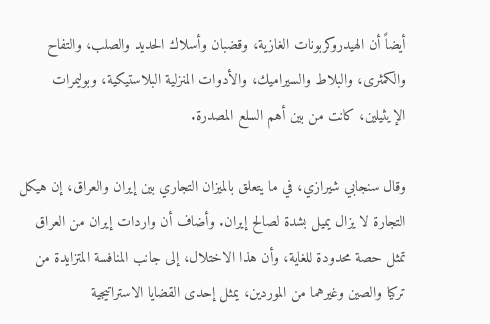أيضاً أن الهيدروكربونات الغازية، وقضبان وأسلاك الحديد والصلب، والتفاح والكمثرى، والبلاط والسيراميك، والأدوات المنزلية البلاستيكية، وبوليمرات الإيثيلين، كانت من بين أهم السلع المصدرة.

وقال سنجابي شيرازي، في ما يتعلق بالميزان التجاري بين إيران والعراق، إن هيكل التجارة لا يزال يميل بشدة لصالح إيران. وأضاف أن واردات إيران من العراق تمثل حصة محدودة للغاية، وأن هذا الاختلال، إلى جانب المنافسة المتزايدة من تركيا والصين وغيرهما من الموردين، يمثل إحدى القضايا الاستراتيجية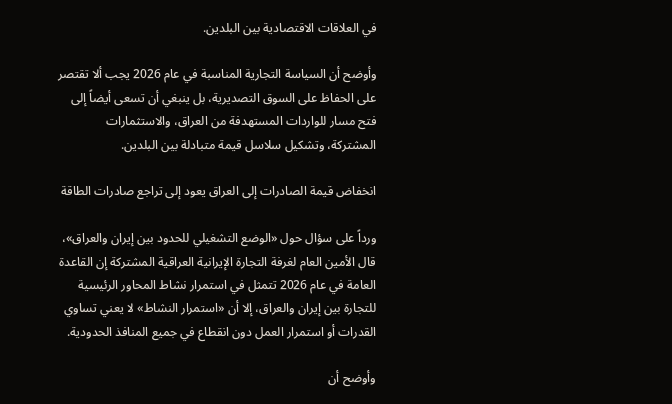في العلاقات الاقتصادية بين البلدين.

وأوضح أن السياسة التجارية المناسبة في عام 2026 يجب ألا تقتصر على الحفاظ على السوق التصديرية، بل ينبغي أن تسعى أيضاً إلى فتح مسار للواردات المستهدفة من العراق، والاستثمارات المشتركة، وتشكيل سلاسل قيمة متبادلة بين البلدين.

انخفاض قيمة الصادرات إلى العراق يعود إلى تراجع صادرات الطاقة

ورداً على سؤال حول «الوضع التشغيلي للحدود بين إيران والعراق»، قال الأمين العام لغرفة التجارة الإيرانية العراقية المشتركة إن القاعدة العامة في عام 2026 تتمثل في استمرار نشاط المحاور الرئيسية للتجارة بين إيران والعراق، إلا أن «استمرار النشاط» لا يعني تساوي القدرات أو استمرار العمل دون انقطاع في جميع المنافذ الحدودية.

وأوضح أن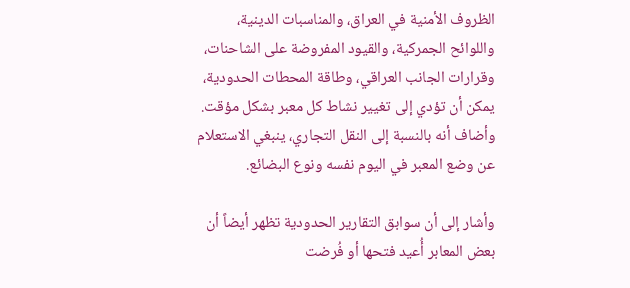الظروف الأمنية في العراق، والمناسبات الدينية، واللوائح الجمركية، والقيود المفروضة على الشاحنات، وقرارات الجانب العراقي، وطاقة المحطات الحدودية، يمكن أن تؤدي إلى تغيير نشاط كل معبر بشكل مؤقت. وأضاف أنه بالنسبة إلى النقل التجاري، ينبغي الاستعلام عن وضع المعبر في اليوم نفسه ونوع البضائع.

وأشار إلى أن سوابق التقارير الحدودية تظهر أيضاً أن بعض المعابر أُعيد فتحها أو فُرضت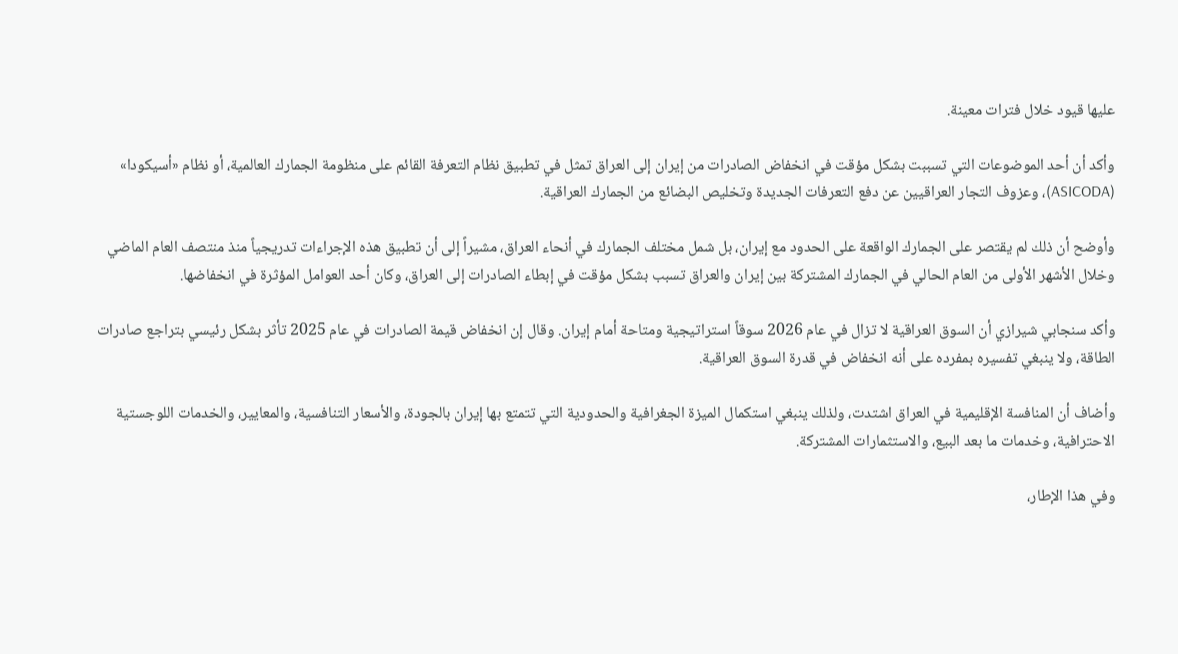عليها قيود خلال فترات معينة.

وأكد أن أحد الموضوعات التي تسببت بشكل مؤقت في انخفاض الصادرات من إيران إلى العراق تمثل في تطبيق نظام التعرفة القائم على منظومة الجمارك العالمية، أو نظام «أسيكودا» (ASICODA)، وعزوف التجار العراقيين عن دفع التعرفات الجديدة وتخليص البضائع من الجمارك العراقية.

وأوضح أن ذلك لم يقتصر على الجمارك الواقعة على الحدود مع إيران، بل شمل مختلف الجمارك في أنحاء العراق، مشيراً إلى أن تطبيق هذه الإجراءات تدريجياً منذ منتصف العام الماضي وخلال الأشهر الأولى من العام الحالي في الجمارك المشتركة بين إيران والعراق تسبب بشكل مؤقت في إبطاء الصادرات إلى العراق، وكان أحد العوامل المؤثرة في انخفاضها.

وأكد سنجابي شيرازي أن السوق العراقية لا تزال في عام 2026 سوقاً استراتيجية ومتاحة أمام إيران. وقال إن انخفاض قيمة الصادرات في عام 2025 تأثر بشكل رئيسي بتراجع صادرات الطاقة، ولا ينبغي تفسيره بمفرده على أنه انخفاض في قدرة السوق العراقية.

وأضاف أن المنافسة الإقليمية في العراق اشتدت، ولذلك ينبغي استكمال الميزة الجغرافية والحدودية التي تتمتع بها إيران بالجودة، والأسعار التنافسية، والمعايير، والخدمات اللوجستية الاحترافية، وخدمات ما بعد البيع، والاستثمارات المشتركة.

وفي هذا الإطار،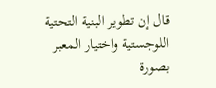قال إن تطوير البنية التحتية اللوجستية واختيار المعبر بصورة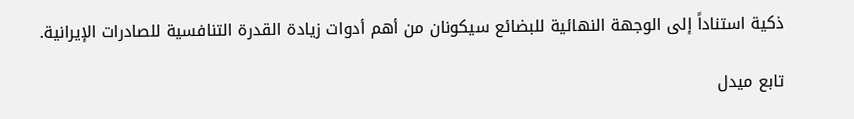ذكية استناداً إلى الوجهة النهائية للبضائع سيكونان من أهم أدوات زيادة القدرة التنافسية للصادرات الإيرانية.

تابع ميدل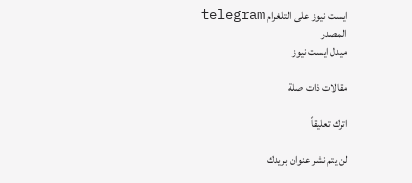ايست نيوز على التلغرام telegram
المصدر
ميدل ايست نيوز

مقالات ذات صلة

اترك تعليقاً

لن يتم نشر عنوان بريدك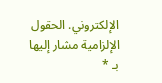الإلكتروني. الحقول الإلزامية مشار إليها بـ *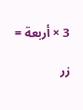3 × أربعة =

زر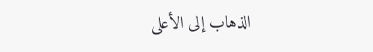الذهاب إلى الأعلى